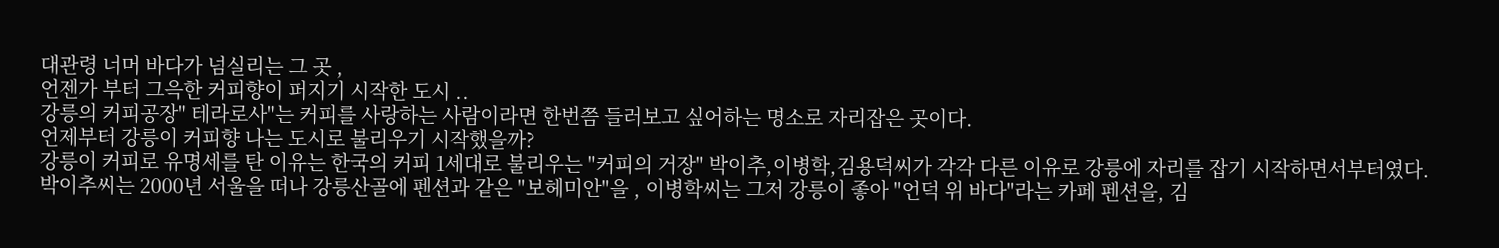대관령 너머 바다가 넘실리는 그 곳 ,
언젠가 부터 그윽한 커피향이 퍼지기 시작한 도시 ..
강릉의 커피공장" 테라로사"는 커피를 사랑하는 사람이라면 한번쯤 들러보고 싶어하는 명소로 자리잡은 곳이다.
언제부터 강릉이 커피향 나는 도시로 불리우기 시작했을까?
강릉이 커피로 유명세를 탄 이유는 한국의 커피 1세대로 불리우는 "커피의 거장" 박이추,이병학,김용덕씨가 각각 다른 이유로 강릉에 자리를 잡기 시작하면서부터였다.
박이추씨는 2000년 서울을 떠나 강릉산골에 펜션과 같은 "보헤미안"을 , 이병학씨는 그저 강릉이 좋아 "언덕 위 바다"라는 카페 펜션을, 김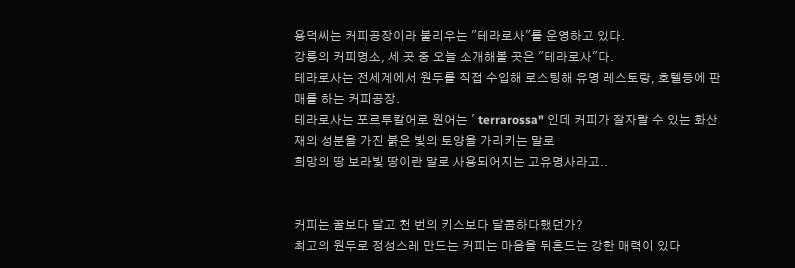용덕씨는 커피공장이라 불리우는 "테라로사"를 운영하고 있다.
강릉의 커피명소, 세 곳 중 오늘 소개해볼 곳은 "테라로사"다.
테라로사는 전세계에서 원두를 직접 수입해 로스팅해 유명 레스토랑, 호텔등에 판매를 하는 커피공장.
테라로사는 포르투칼어로 원어는 ' terrarossa" 인데 커피가 잘자랄 수 있는 화산재의 성분을 가진 붉은 빛의 토양을 가리키는 말로
희망의 땅 보라빛 땅이란 말로 사용되어지는 고유명사라고..


커피는 꿀보다 달고 천 번의 키스보다 달콤하다했던가?
최고의 원두로 정성스레 만드는 커피는 마음을 뒤흔드는 강한 매력이 있다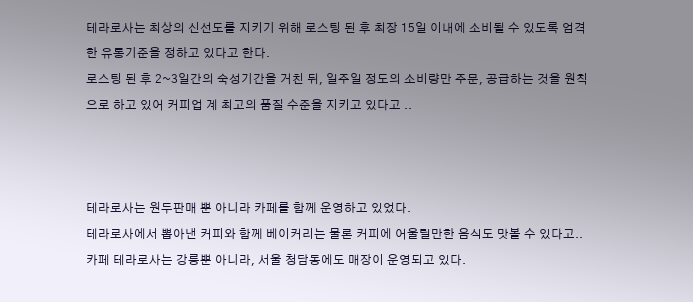테라로사는 최상의 신선도를 지키기 위해 로스팅 된 후 최장 15일 이내에 소비될 수 있도록 엄격한 유통기준을 정하고 있다고 한다.
로스팅 된 후 2~3일간의 숙성기간을 거친 뒤, 일주일 정도의 소비량만 주문, 공급하는 것을 원칙으로 하고 있어 커피업 계 최고의 품질 수준을 지키고 있다고 ..



테라로사는 원두판매 뿐 아니라 카페를 함께 운영하고 있었다.
테라로사에서 뽑아낸 커피와 함께 베이커리는 물론 커피에 어울릴만한 음식도 맛볼 수 있다고..
카페 테라로사는 강릉뿐 아니라, 서울 청담동에도 매장이 운영되고 있다.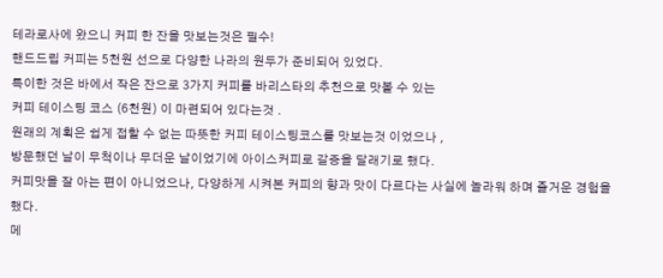테라로사에 왔으니 커피 한 잔을 맛보는것은 필수!
핸드드립 커피는 5천원 선으로 다양한 나라의 원두가 준비되어 있었다.
특이한 것은 바에서 작은 잔으로 3가지 커피를 바리스타의 추천으로 맛볼 수 있는
커피 테이스팅 코스 (6천원) 이 마련되어 있다는것 .
원래의 계획은 쉽게 접할 수 없는 따뜻한 커피 테이스팅코스를 맛보는것 이었으나 ,
방문했던 날이 무척이나 무더운 날이었기에 아이스커피로 갈증을 달래기로 했다.
커피맛을 잘 아는 편이 아니었으나, 다양하게 시켜본 커피의 향과 맛이 다르다는 사실에 놀라워 하며 즐거운 경험을 했다.
메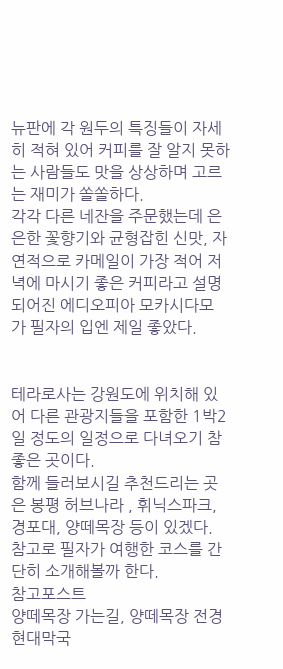뉴판에 각 원두의 특징들이 자세히 적혀 있어 커피를 잘 알지 못하는 사람들도 맛을 상상하며 고르는 재미가 쏠쏠하다.
각각 다른 네잔을 주문했는데 은은한 꽃향기와 균형잡힌 신맛, 자연적으로 카메일이 가장 적어 저녁에 마시기 좋은 커피라고 설명되어진 에디오피아 모카시다모 가 필자의 입엔 제일 좋았다.


테라로사는 강원도에 위치해 있어 다른 관광지들을 포함한 1박2일 정도의 일정으로 다녀오기 참 좋은 곳이다.
함께 들러보시길 추천드리는 곳은 봉평 허브나라 , 휘닉스파크, 경포대, 양떼목장 등이 있겠다.
참고로 필자가 여행한 코스를 간단히 소개해볼까 한다.
참고포스트
양떼목장 가는길, 양떼목장 전경
현대막국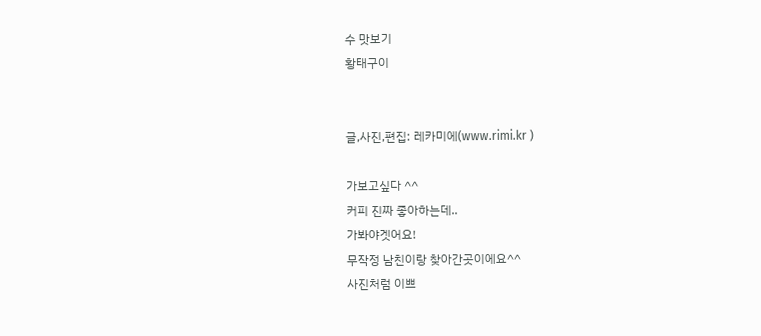수 맛보기
황태구이


글,사진,편집: 레카미에(www.rimi.kr )

가보고싶다 ^^
커피 진짜 좋아하는데..
가봐야겟어요!
무작정 남친이랑 찾아간곳이에요^^
사진처럼 이쁘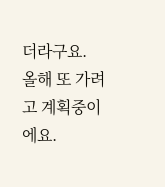더라구요.
올해 또 가려고 계획중이에요.